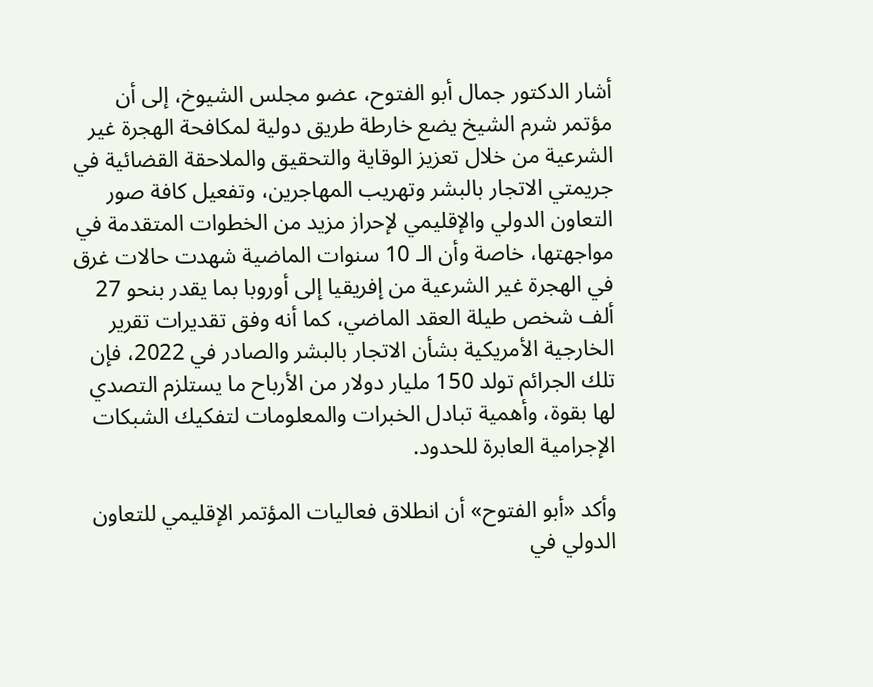أشار الدكتور جمال أبو الفتوح، عضو مجلس الشيوخ، إلى أن مؤتمر شرم الشيخ يضع خارطة طريق دولية لمكافحة الهجرة غير الشرعية من خلال تعزيز الوقاية والتحقيق والملاحقة القضائية في جريمتي الاتجار بالبشر وتهريب المهاجرين، وتفعيل كافة صور التعاون الدولي والإقليمي لإحراز مزيد من الخطوات المتقدمة في مواجهتها، خاصة وأن الـ 10 سنوات الماضية شهدت حالات غرق في الهجرة غير الشرعية من إفريقيا إلى أوروبا بما يقدر بنحو 27 ألف شخص طيلة العقد الماضي، كما أنه وفق تقديرات تقرير الخارجية الأمريكية بشأن الاتجار بالبشر والصادر في 2022، فإن تلك الجرائم تولد 150 مليار دولار من الأرباح ما يستلزم التصدي لها بقوة، وأهمية تبادل الخبرات والمعلومات لتفكيك الشبكات الإجرامية العابرة للحدود.

وأكد «أبو الفتوح» أن انطلاق فعاليات المؤتمر الإقليمي للتعاون الدولي في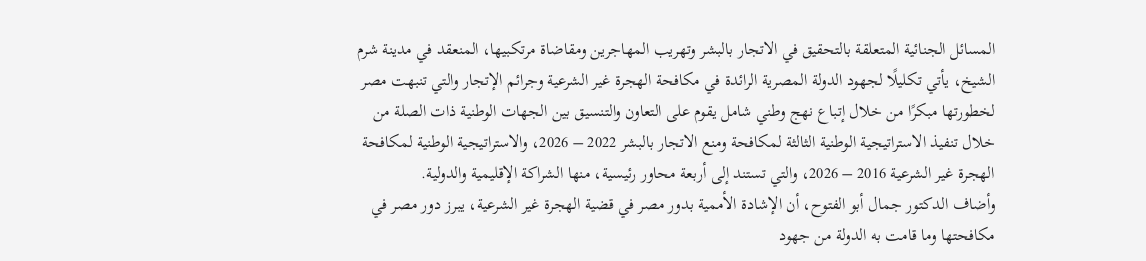المسائل الجنائية المتعلقة بالتحقيق في الاتجار بالبشر وتهريب المهاجرين ومقاضاة مرتكبيها، المنعقد في مدينة شرم الشيخ، يأتي تكليلًا لجهود الدولة المصرية الرائدة في مكافحة الهجرة غير الشرعية وجرائم الإتجار والتي تنبهت مصر لخطورتها مبكرًا من خلال إتباع نهج وطني شامل يقوم على التعاون والتنسيق بين الجهات الوطنية ذات الصلة من خلال تنفيذ الاستراتيجية الوطنية الثالثة لمكافحة ومنع الاتجار بالبشر 2022 – 2026، والاستراتيجية الوطنية لمكافحة الهجرة غير الشرعية 2016 – 2026، والتي تستند إلى أربعة محاور رئيسية، منها الشراكة الإقليمية والدولية.
وأضاف الدكتور جمال أبو الفتوح، أن الإشادة الأممية بدور مصر في قضية الهجرة غير الشرعية، يبرز دور مصر في مكافحتها وما قامت به الدولة من جهود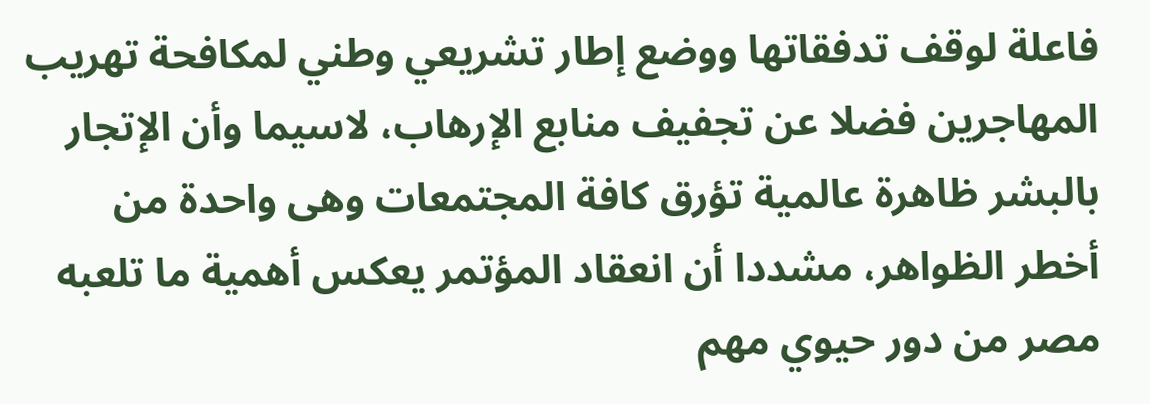فاعلة لوقف تدفقاتها ووضع إطار تشريعي وطني لمكافحة تهريب المهاجرين فضلا عن تجفيف منابع الإرهاب، لاسيما وأن الإتجار بالبشر ظاهرة عالمية تؤرق كافة المجتمعات وهى واحدة من أخطر الظواهر، مشددا أن انعقاد المؤتمر يعكس أهمية ما تلعبه مصر من دور حيوي مهم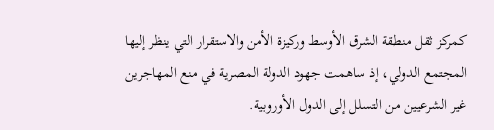كمركز ثقل منطقة الشرق الأوسط وركيزة الأمن والاستقرار التي ينظر إليها المجتمع الدولي، إذ ساهمت جهود الدولة المصرية في منع المهاجرين غير الشرعيين من التسلل إلى الدول الأوروبية.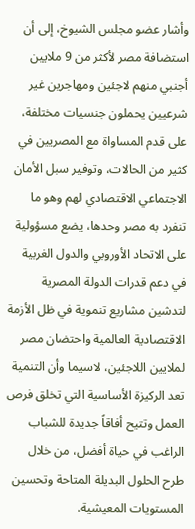وأشار عضو مجلس الشيوخ، إلى أن استضافة مصر لأكثر من 9 ملايين أجنبي منهم لاجئين ومهاجرين غير شرعيين يحملون جنسيات مختلفة، على قدم المساواة مع المصريين في كثير من الحالات، وتوفير سبل الأمان الاجتماعي الاقتصادي لهم وهو ما تنفرد به مصر وحدها، يضع مسؤولية على الاتحاد الأوروبي والدول الغربية في دعم قدرات الدولة المصرية لتدشين مشاريع تنموية في ظل الأزمة الاقتصادية العالمية واحتضان مصر لملايين اللاجئين، لاسيما وأن التنمية تعد الركيزة الأساسية التي تخلق فرص العمل وتتيح أفاقاً جديدة للشباب الراغب في حياة أفضل، من خلال طرح الحلول البديلة المتاحة وتحسين المستويات المعيشية.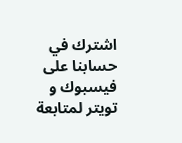اشترك في حسابنا على فيسبوك و تويتر لمتابعة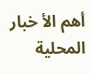أهم الأ خبار المحلية